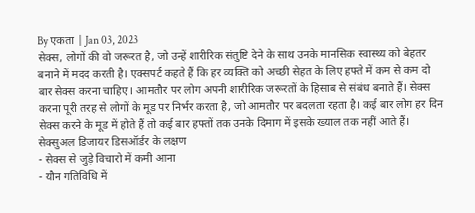By एकता | Jan 03, 2023
सेक्स, लोगों की वो जरूरत है, जो उन्हें शारीरिक संतुष्टि देने के साथ उनके मानसिक स्वास्थ्य को बेहतर बनाने में मदद करती है। एक्सपर्ट कहते हैं कि हर व्यक्ति को अच्छी सेहत के लिए हफ्ते में कम से कम दो बार सेक्स करना चाहिए। आमतौर पर लोग अपनी शारीरिक जरूरतों के हिसाब से संबंध बनाते हैं। सेक्स करना पूरी तरह से लोगों के मूड पर निर्भर करता है, जो आमतौर पर बदलता रहता है। कई बार लोग हर दिन सेक्स करने के मूड में होते हैं तो कई बार हफ्तों तक उनके दिमाग में इसके ख्याल तक नहीं आते हैं।
सेक्सुअल डिजायर डिसऑर्डर के लक्षण
- सेक्स से जुड़े विचारो में कमी आना
- यौन गतिविधि में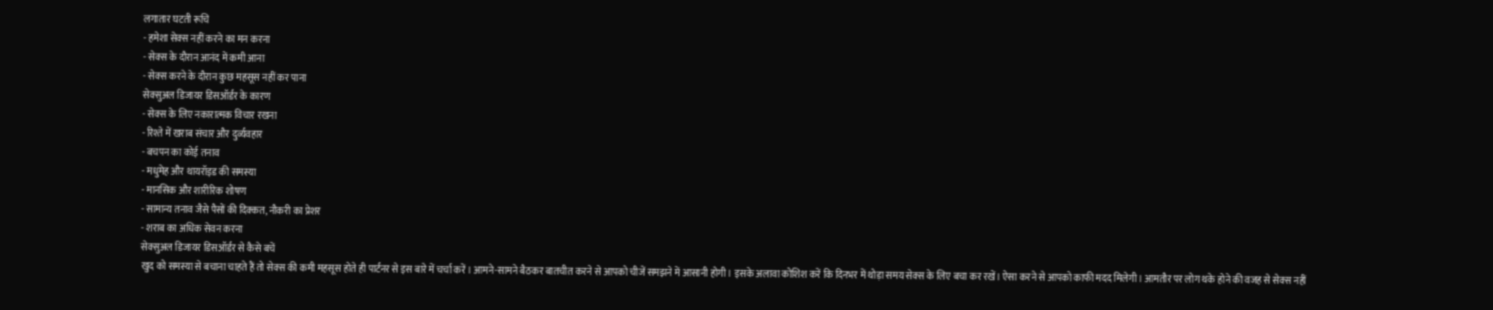लगातार घटती रूचि
- हमेशा सेक्स नहीं करने का मन करना
- सेक्स के दौरान आनंद में कमी आना
- सेक्स करने के दौरान कुछ महसूस नहीं कर पाना
सेक्सुअल डिजायर डिसऑर्डर के कारण
- सेक्स के लिए नकारात्मक विचार रखना
- रिश्ते में खराब संचार और दुर्व्यवहार
- बचपन का कोई तनाव
- मधुमेह और थायरॉइड की समस्या
- मानसिक और शारीरिक शोषण
- सामान्य तनाव जैसे पैसों की दिक्कत, नौकरी का प्रेशर
- शराब का अधिक सेवन करना
सेक्सुअल डिजायर डिसऑर्डर से कैसे बचें
खुद को समस्या से बचाना चाहते हैं तो सेक्स की कमी महसूस होते ही पार्टनर से इस बारे में चर्चा करें। आमने-सामने बैठकर बातचीत करने से आपको चीजें समझने में आसानी होगी। इसके अलावा कोशिश करें कि दिनभर में थोड़ा समय सेक्स के लिए बचा कर रखें। ऐसा करने से आपको काफी मदद मिलेगी। आमतौर पर लोग थके होने की वजह से सेक्स नहीं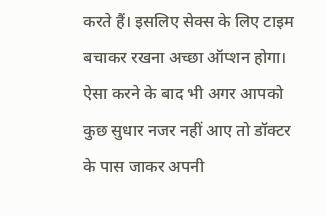करते हैं। इसलिए सेक्स के लिए टाइम बचाकर रखना अच्छा ऑप्शन होगा। ऐसा करने के बाद भी अगर आपको कुछ सुधार नजर नहीं आए तो डॉक्टर के पास जाकर अपनी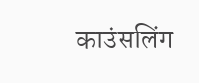काउंसलिंग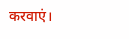करवाएं।